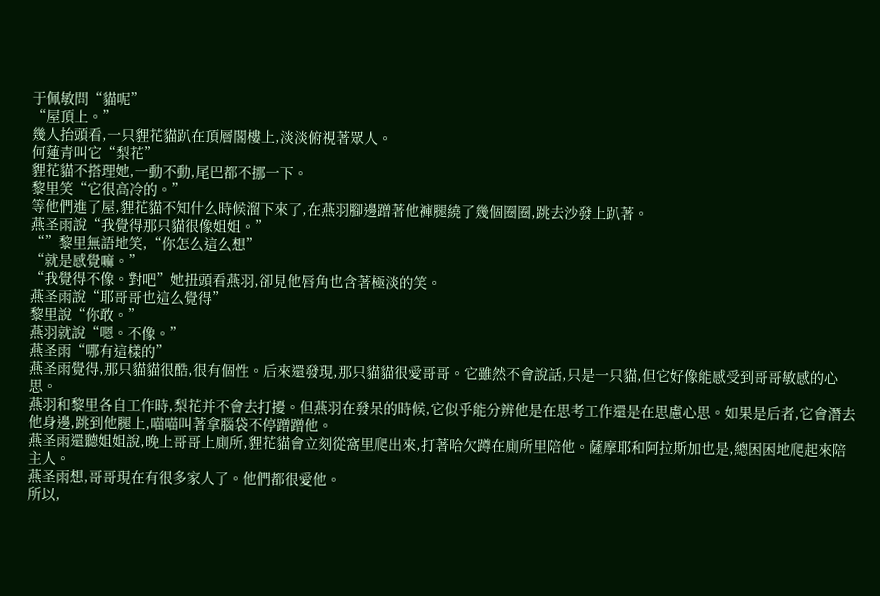于佩敏問“貓呢”
“屋頂上。”
幾人抬頭看,一只貍花貓趴在頂層閣樓上,淡淡俯視著眾人。
何蓮青叫它“梨花”
貍花貓不搭理她,一動不動,尾巴都不挪一下。
黎里笑“它很高冷的。”
等他們進了屋,貍花貓不知什么時候溜下來了,在燕羽腳邊蹭著他褲腿繞了幾個圈圈,跳去沙發上趴著。
燕圣雨說“我覺得那只貓很像姐姐。”
“”黎里無語地笑,“你怎么這么想”
“就是感覺嘛。”
“我覺得不像。對吧”她扭頭看燕羽,卻見他唇角也含著極淡的笑。
燕圣雨說“耶哥哥也這么覺得”
黎里說“你敢。”
燕羽就說“嗯。不像。”
燕圣雨“哪有這樣的”
燕圣雨覺得,那只貓貓很酷,很有個性。后來還發現,那只貓貓很愛哥哥。它雖然不會說話,只是一只貓,但它好像能感受到哥哥敏感的心思。
燕羽和黎里各自工作時,梨花并不會去打擾。但燕羽在發呆的時候,它似乎能分辨他是在思考工作還是在思慮心思。如果是后者,它會潛去他身邊,跳到他腿上,喵喵叫著拿腦袋不停蹭蹭他。
燕圣雨還聽姐姐說,晚上哥哥上廁所,貍花貓會立刻從窩里爬出來,打著哈欠蹲在廁所里陪他。薩摩耶和阿拉斯加也是,總困困地爬起來陪主人。
燕圣雨想,哥哥現在有很多家人了。他們都很愛他。
所以,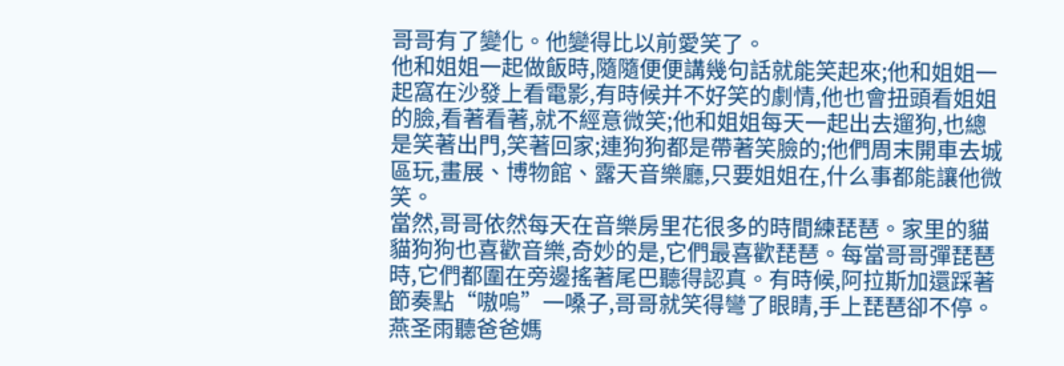哥哥有了變化。他變得比以前愛笑了。
他和姐姐一起做飯時,隨隨便便講幾句話就能笑起來;他和姐姐一起窩在沙發上看電影,有時候并不好笑的劇情,他也會扭頭看姐姐的臉,看著看著,就不經意微笑;他和姐姐每天一起出去遛狗,也總是笑著出門,笑著回家;連狗狗都是帶著笑臉的;他們周末開車去城區玩,畫展、博物館、露天音樂廳,只要姐姐在,什么事都能讓他微笑。
當然,哥哥依然每天在音樂房里花很多的時間練琵琶。家里的貓貓狗狗也喜歡音樂,奇妙的是,它們最喜歡琵琶。每當哥哥彈琵琶時,它們都圍在旁邊搖著尾巴聽得認真。有時候,阿拉斯加還踩著節奏點“嗷嗚”一嗓子,哥哥就笑得彎了眼睛,手上琵琶卻不停。
燕圣雨聽爸爸媽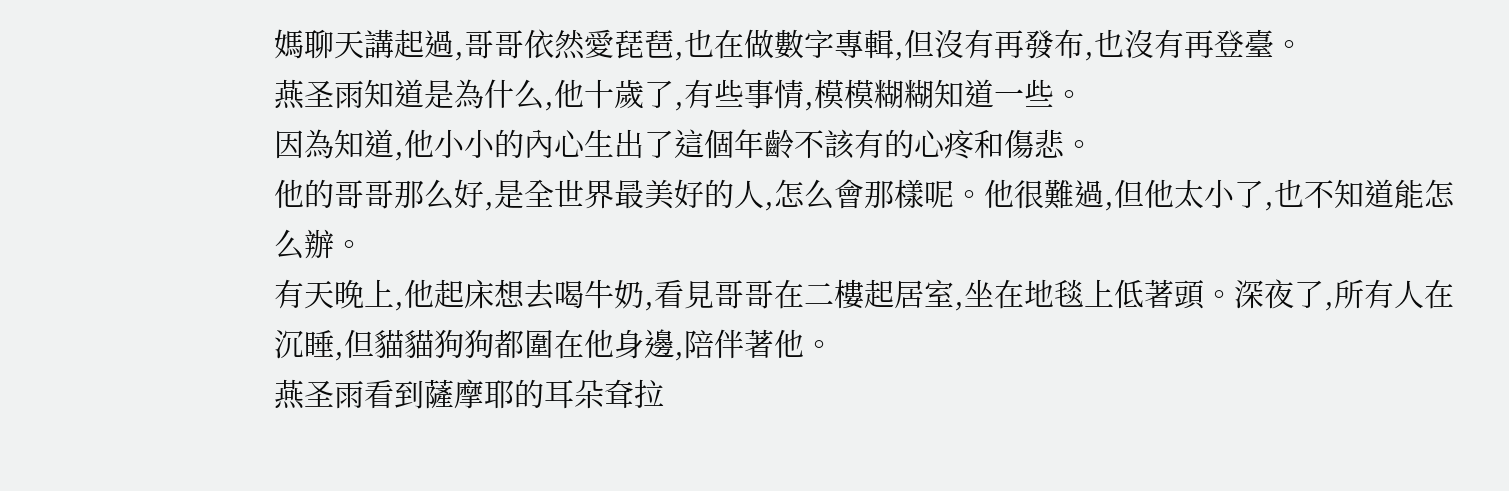媽聊天講起過,哥哥依然愛琵琶,也在做數字專輯,但沒有再發布,也沒有再登臺。
燕圣雨知道是為什么,他十歲了,有些事情,模模糊糊知道一些。
因為知道,他小小的內心生出了這個年齡不該有的心疼和傷悲。
他的哥哥那么好,是全世界最美好的人,怎么會那樣呢。他很難過,但他太小了,也不知道能怎么辦。
有天晚上,他起床想去喝牛奶,看見哥哥在二樓起居室,坐在地毯上低著頭。深夜了,所有人在沉睡,但貓貓狗狗都圍在他身邊,陪伴著他。
燕圣雨看到薩摩耶的耳朵耷拉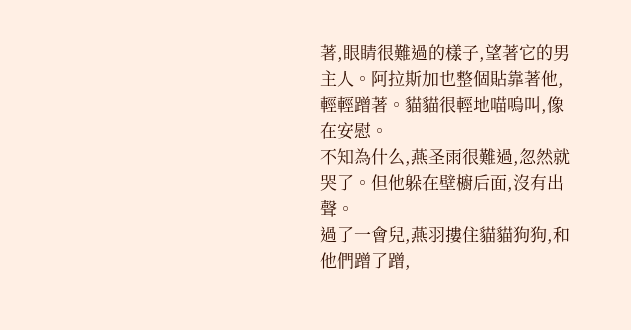著,眼睛很難過的樣子,望著它的男主人。阿拉斯加也整個貼靠著他,輕輕蹭著。貓貓很輕地喵嗚叫,像在安慰。
不知為什么,燕圣雨很難過,忽然就哭了。但他躲在壁櫥后面,沒有出聲。
過了一會兒,燕羽摟住貓貓狗狗,和他們蹭了蹭,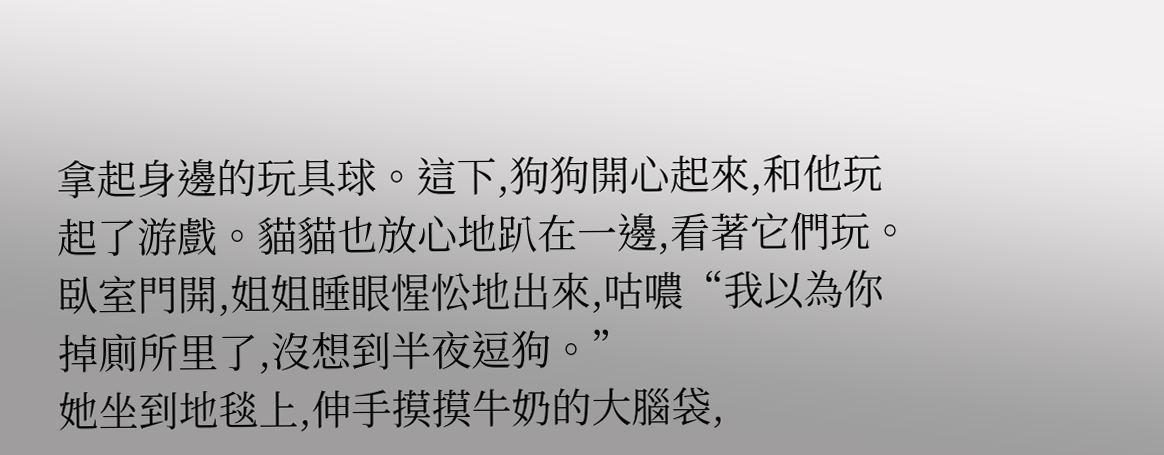拿起身邊的玩具球。這下,狗狗開心起來,和他玩起了游戲。貓貓也放心地趴在一邊,看著它們玩。
臥室門開,姐姐睡眼惺忪地出來,咕噥“我以為你掉廁所里了,沒想到半夜逗狗。”
她坐到地毯上,伸手摸摸牛奶的大腦袋,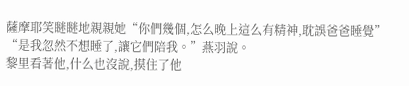薩摩耶笑瞇瞇地親親她“你們幾個,怎么晚上這么有精神,耽誤爸爸睡覺”
“是我忽然不想睡了,讓它們陪我。”燕羽說。
黎里看著他,什么也沒說,摸住了他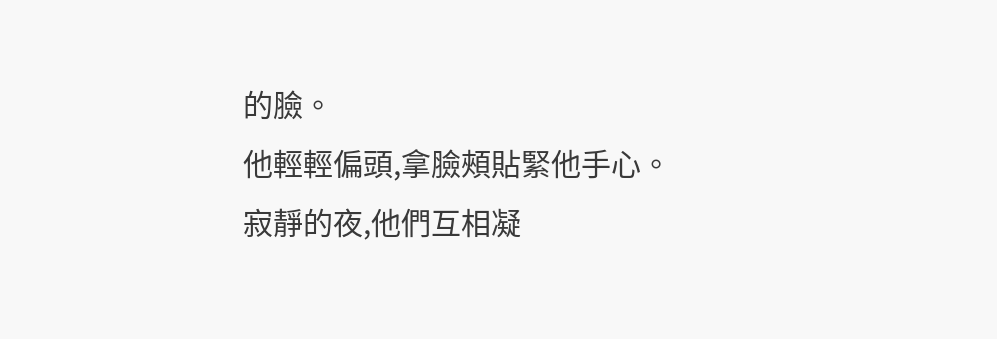的臉。
他輕輕偏頭,拿臉頰貼緊他手心。
寂靜的夜,他們互相凝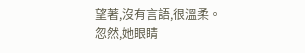望著,沒有言語,很溫柔。
忽然,她眼睛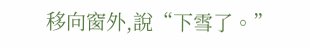移向窗外,說“下雪了。”